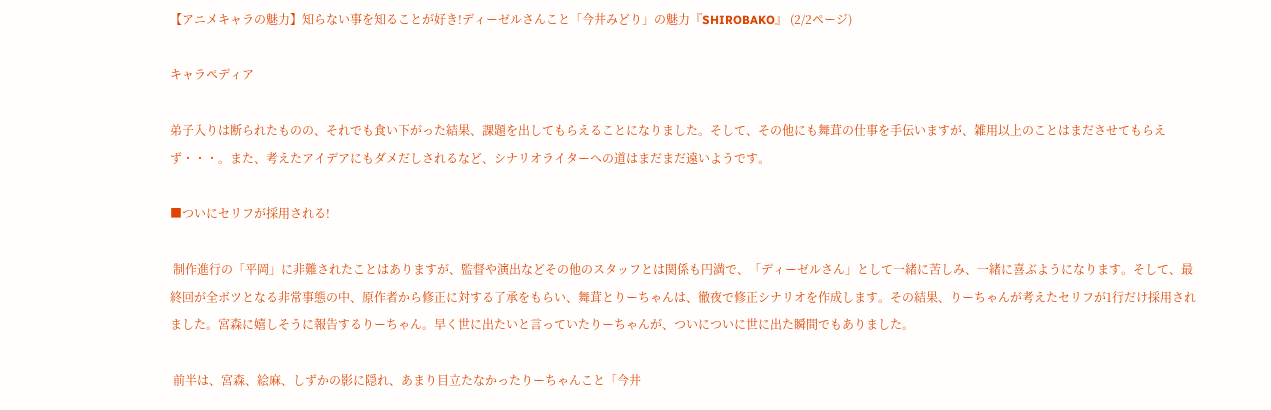【アニメキャラの魅力】知らない事を知ることが好き!ディーゼルさんこと「今井みどり」の魅力『SHIROBAKO』 (2/2ページ)

キャラペディア

弟子入りは断られたものの、それでも食い下がった結果、課題を出してもらえることになりました。そして、その他にも舞茸の仕事を手伝いますが、雑用以上のことはまださせてもらえず・・・。また、考えたアイデアにもダメだしされるなど、シナリオライターへの道はまだまだ遠いようです。

■ついにセリフが採用される!

 制作進行の「平岡」に非難されたことはありますが、監督や演出などその他のスタッフとは関係も円満で、「ディーゼルさん」として一緒に苦しみ、一緒に喜ぶようになります。そして、最終回が全ボツとなる非常事態の中、原作者から修正に対する了承をもらい、舞茸とりーちゃんは、徹夜で修正シナリオを作成します。その結果、りーちゃんが考えたセリフが1行だけ採用されました。宮森に嬉しそうに報告するりーちゃん。早く世に出たいと言っていたりーちゃんが、ついについに世に出た瞬間でもありました。

 前半は、宮森、絵麻、しずかの影に隠れ、あまり目立たなかったりーちゃんこと「今井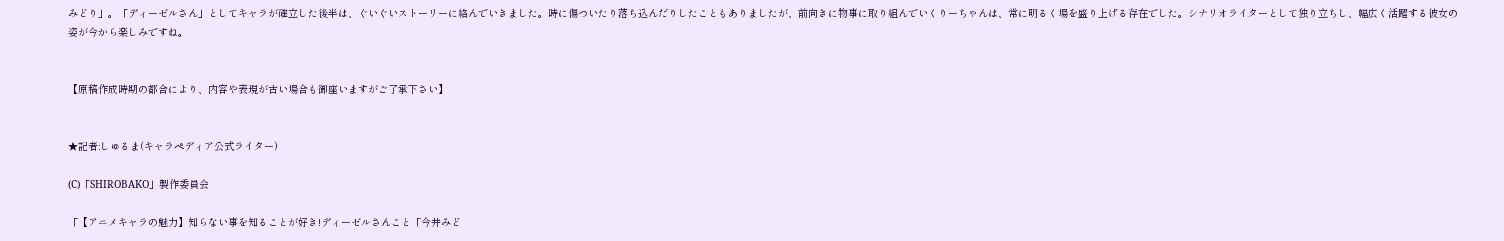みどり」。「ディーゼルさん」としてキャラが確立した後半は、ぐいぐいストーリーに絡んでいきました。時に傷ついたり落ち込んだりしたこともありましたが、前向きに物事に取り組んでいくりーちゃんは、常に明るく場を盛り上げる存在でした。シナリオライターとして独り立ちし、幅広く活躍する彼女の姿が今から楽しみですね。


【原稿作成時期の都合により、内容や表現が古い場合も御座いますがご了承下さい】


★記者:しゅるま(キャラペディア公式ライター)

(C)「SHIROBAKO」製作委員会

「【アニメキャラの魅力】知らない事を知ることが好き!ディーゼルさんこと「今井みど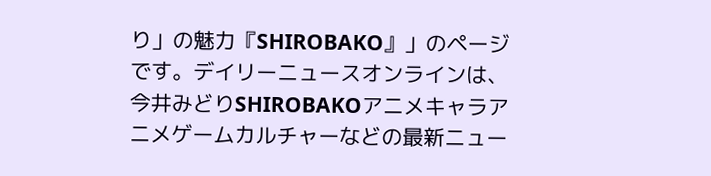り」の魅力『SHIROBAKO』」のページです。デイリーニュースオンラインは、今井みどりSHIROBAKOアニメキャラアニメゲームカルチャーなどの最新ニュー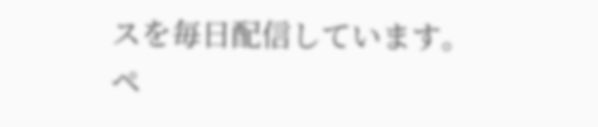スを毎日配信しています。
ペ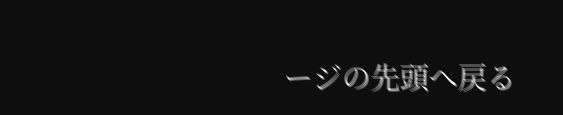ージの先頭へ戻る